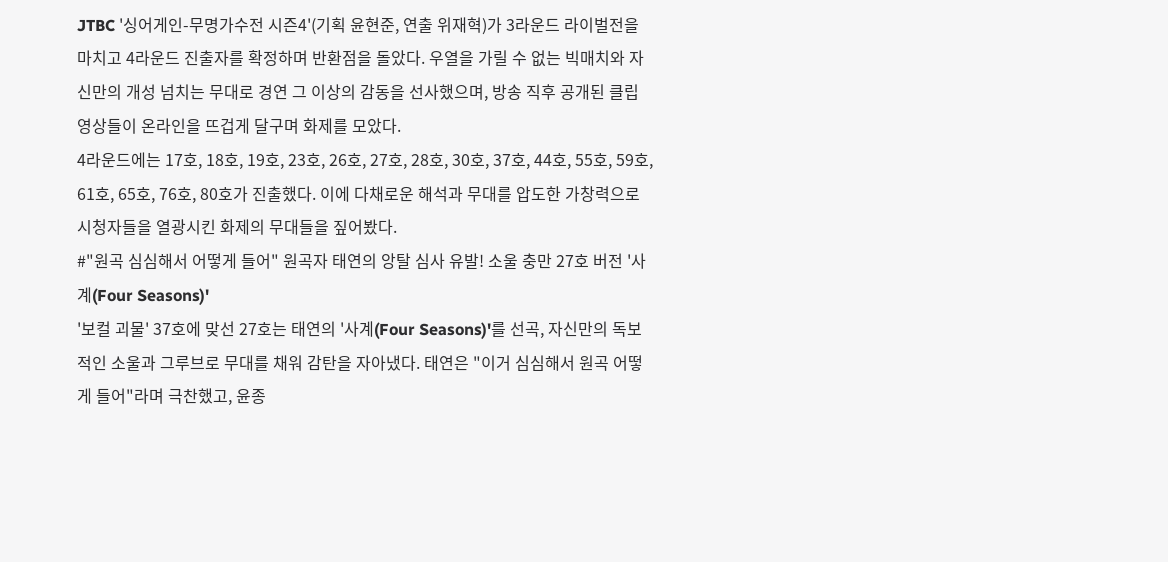JTBC '싱어게인-무명가수전 시즌4'(기획 윤현준, 연출 위재혁)가 3라운드 라이벌전을 마치고 4라운드 진출자를 확정하며 반환점을 돌았다. 우열을 가릴 수 없는 빅매치와 자신만의 개성 넘치는 무대로 경연 그 이상의 감동을 선사했으며, 방송 직후 공개된 클립 영상들이 온라인을 뜨겁게 달구며 화제를 모았다.
4라운드에는 17호, 18호, 19호, 23호, 26호, 27호, 28호, 30호, 37호, 44호, 55호, 59호, 61호, 65호, 76호, 80호가 진출했다. 이에 다채로운 해석과 무대를 압도한 가창력으로 시청자들을 열광시킨 화제의 무대들을 짚어봤다.
#"원곡 심심해서 어떻게 들어" 원곡자 태연의 앙탈 심사 유발! 소울 충만 27호 버전 '사계(Four Seasons)'
'보컬 괴물' 37호에 맞선 27호는 태연의 '사계(Four Seasons)'를 선곡, 자신만의 독보적인 소울과 그루브로 무대를 채워 감탄을 자아냈다. 태연은 "이거 심심해서 원곡 어떻게 들어"라며 극찬했고, 윤종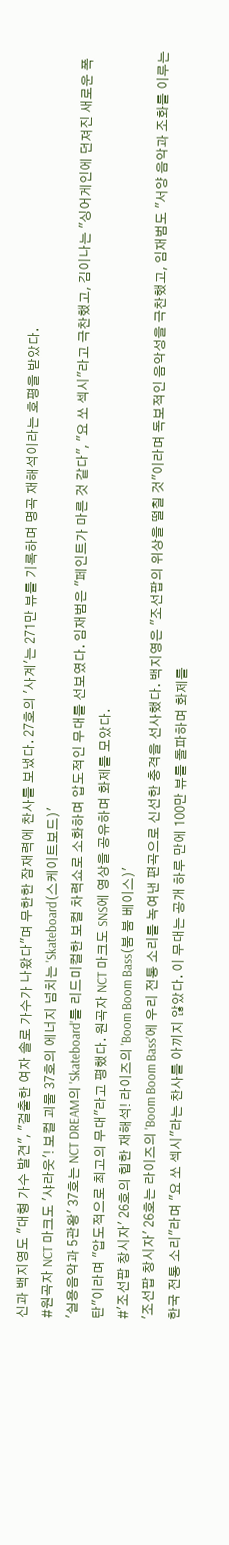신과 백지영도 "대형 가수 발견", "걸출한 여자 솔로 가수가 나왔다"며 무한한 잠재력에 찬사를 보냈다. 27호의 '사계'는 271만 뷰를 기록하며 명곡 재해석이라는 호평을 받았다.
#원곡자 NCT 마크도 '샤라웃'! 보컬 괴물 37호의 에너지 넘치는 'Skateboard(스케이트보드)'
'실용음악과 5관왕' 37호는 NCT DREAM의 'Skateboard'를 리드미컬한 보컬 차력쇼로 소화하며 압도적인 무대를 선보였다. 임재범은 "페인트가 마른 것 같다", "요 쏘 섹시"라고 극찬했고, 김이나는 "싱어게인에 던져진 새로운 폭탄"이라며 "압도적으로 최고의 무대"라고 평했다. 원곡자 NCT 마크도 SNS에 영상을 공유하며 화제를 모았다.
#'조선팝 창시자' 26호의 힙한 재해석! 라이즈의 'Boom Boom Bass(붐 붐 베이스)'
'조선팝 창시자' 26호는 라이즈의 'Boom Boom Bass'에 우리 전통 소리를 녹여낸 편곡으로 신선한 충격을 선사했다. 백지영은 "조선팝의 위상을 떨칠 것"이라며 독보적인 음악성을 극찬했고, 임재범도 "서양 음악과 조화를 이루는 한국 전통 소리"라며 "요 쏘 섹시"라는 찬사를 아끼지 않았다. 이 무대는 공개 하루 만에 100만 뷰를 돌파하며 화제를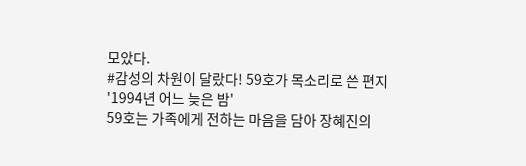모았다.
#감성의 차원이 달랐다! 59호가 목소리로 쓴 편지 '1994년 어느 늦은 밤'
59호는 가족에게 전하는 마음을 담아 장혜진의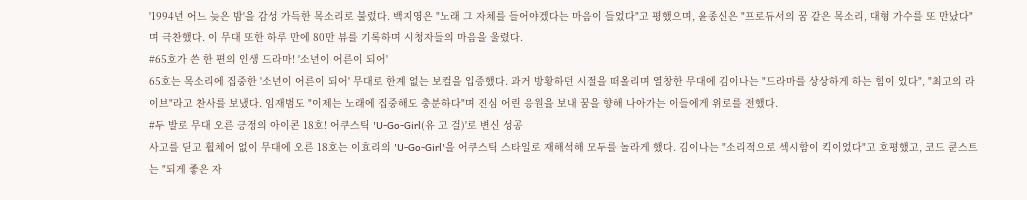'1994년 어느 늦은 밤'을 감성 가득한 목소리로 불렀다. 백지영은 "노래 그 자체를 들어야겠다는 마음이 들었다"고 평했으며, 윤종신은 "프로듀서의 꿈 같은 목소리, 대형 가수를 또 만났다"며 극찬했다. 이 무대 또한 하루 만에 80만 뷰를 기록하며 시청자들의 마음을 울렸다.
#65호가 쓴 한 편의 인생 드라마! '소년이 어른이 되어'
65호는 목소리에 집중한 '소년이 어른이 되어' 무대로 한계 없는 보컬을 입증했다. 과거 방황하던 시절을 떠올리며 열창한 무대에 김이나는 "드라마를 상상하게 하는 힘이 있다", "최고의 라이브"라고 찬사를 보냈다. 임재범도 "이제는 노래에 집중해도 충분하다"며 진심 어린 응원을 보내 꿈을 향해 나아가는 이들에게 위로를 전했다.
#두 발로 무대 오른 긍정의 아이콘 18호! 어쿠스틱 'U-Go-Girl(유 고 걸)'로 변신 성공
사고를 딛고 휠체어 없이 무대에 오른 18호는 이효리의 'U-Go-Girl'을 어쿠스틱 스타일로 재해석해 모두를 놀라게 했다. 김이나는 "소리적으로 섹시함이 킥이었다"고 호평했고, 코드 쿤스트는 "되게 좋은 자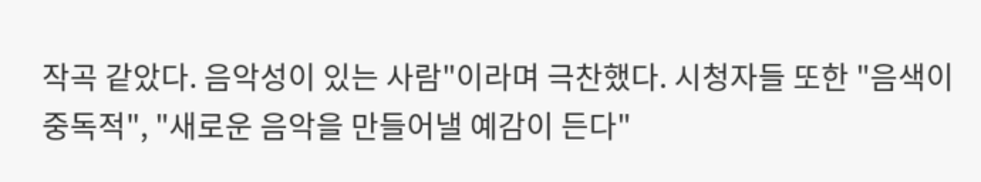작곡 같았다. 음악성이 있는 사람"이라며 극찬했다. 시청자들 또한 "음색이 중독적", "새로운 음악을 만들어낼 예감이 든다"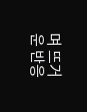며 뜨거운 반응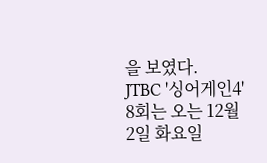을 보였다.
JTBC '싱어게인4' 8회는 오는 12월 2일 화요일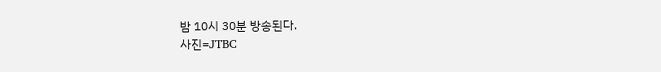밤 10시 30분 방송된다.
사진=JTBC